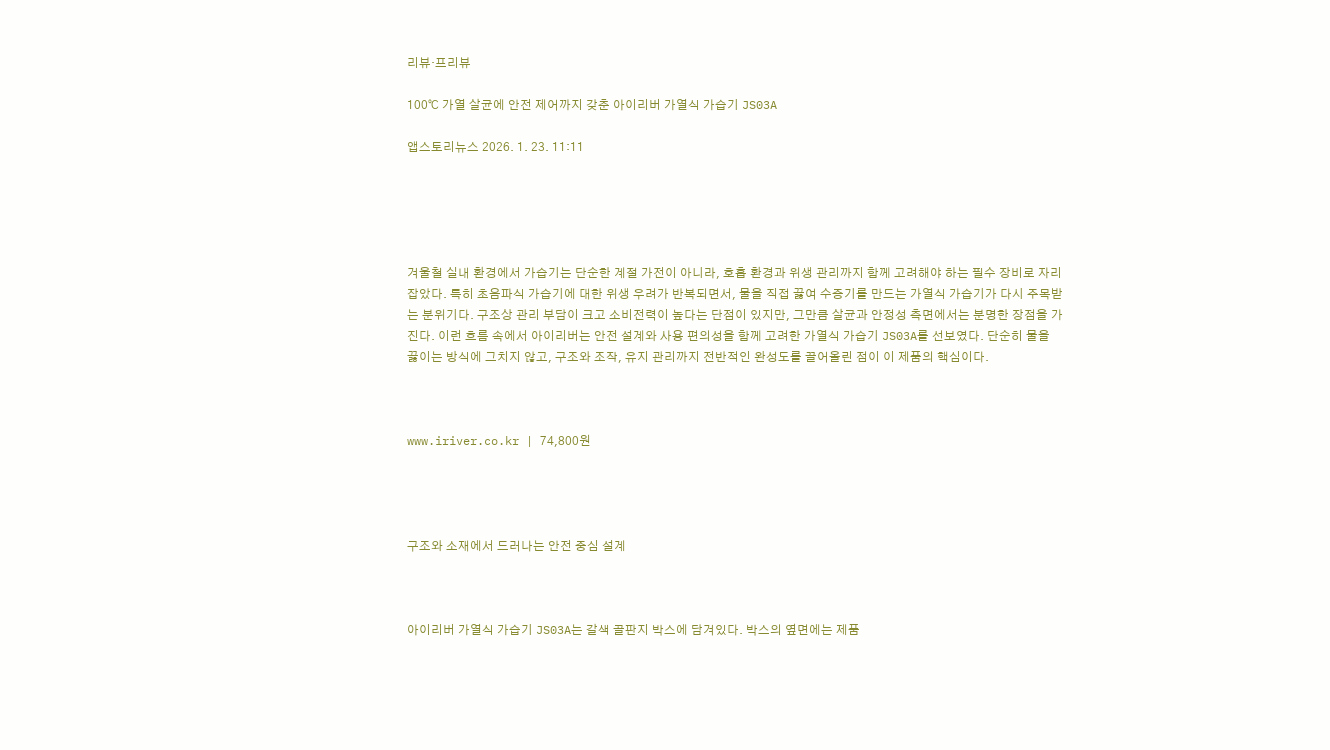리뷰·프리뷰

100℃ 가열 살균에 안전 제어까지 갖춘 아이리버 가열식 가습기 JS03A

앱스토리뉴스 2026. 1. 23. 11:11





겨울철 실내 환경에서 가습기는 단순한 계절 가전이 아니라, 호흡 환경과 위생 관리까지 함께 고려해야 하는 필수 장비로 자리 잡았다. 특히 초음파식 가습기에 대한 위생 우려가 반복되면서, 물을 직접 끓여 수증기를 만드는 가열식 가습기가 다시 주목받는 분위기다. 구조상 관리 부담이 크고 소비전력이 높다는 단점이 있지만, 그만큼 살균과 안정성 측면에서는 분명한 장점을 가진다. 이런 흐름 속에서 아이리버는 안전 설계와 사용 편의성을 함께 고려한 가열식 가습기 JS03A를 선보였다. 단순히 물을 끓이는 방식에 그치지 않고, 구조와 조작, 유지 관리까지 전반적인 완성도를 끌어올린 점이 이 제품의 핵심이다.



www.iriver.co.kr | 74,800원




구조와 소재에서 드러나는 안전 중심 설계



아이리버 가열식 가습기 JS03A는 갈색 골판지 박스에 담겨있다. 박스의 옆면에는 제품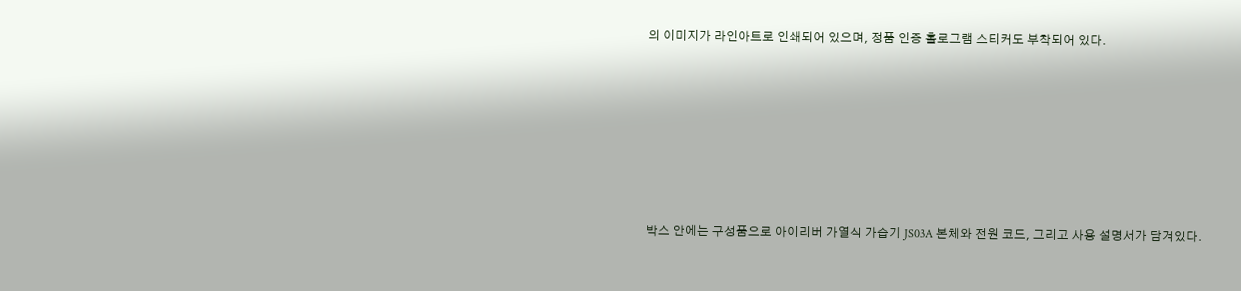의 이미지가 라인아트로 인쇄되어 있으며, 정품 인증 홀로그램 스티커도 부착되어 있다.









박스 안에는 구성품으로 아이리버 가열식 가습기 JS03A 본체와 전원 코드, 그리고 사용 설명서가 담겨있다.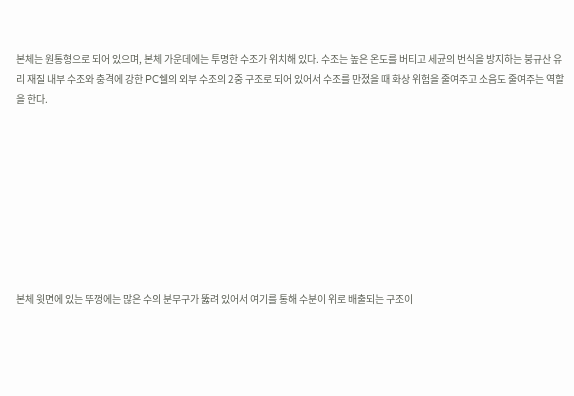본체는 원통형으로 되어 있으며, 본체 가운데에는 투명한 수조가 위치해 있다. 수조는 높은 온도를 버티고 세균의 번식을 방지하는 붕규산 유리 재질 내부 수조와 충격에 강한 PC쉘의 외부 수조의 2중 구조로 되어 있어서 수조를 만졌을 때 화상 위험을 줄여주고 소음도 줄여주는 역할을 한다.









본체 윗면에 있는 뚜껑에는 많은 수의 분무구가 뚫려 있어서 여기를 통해 수분이 위로 배출되는 구조이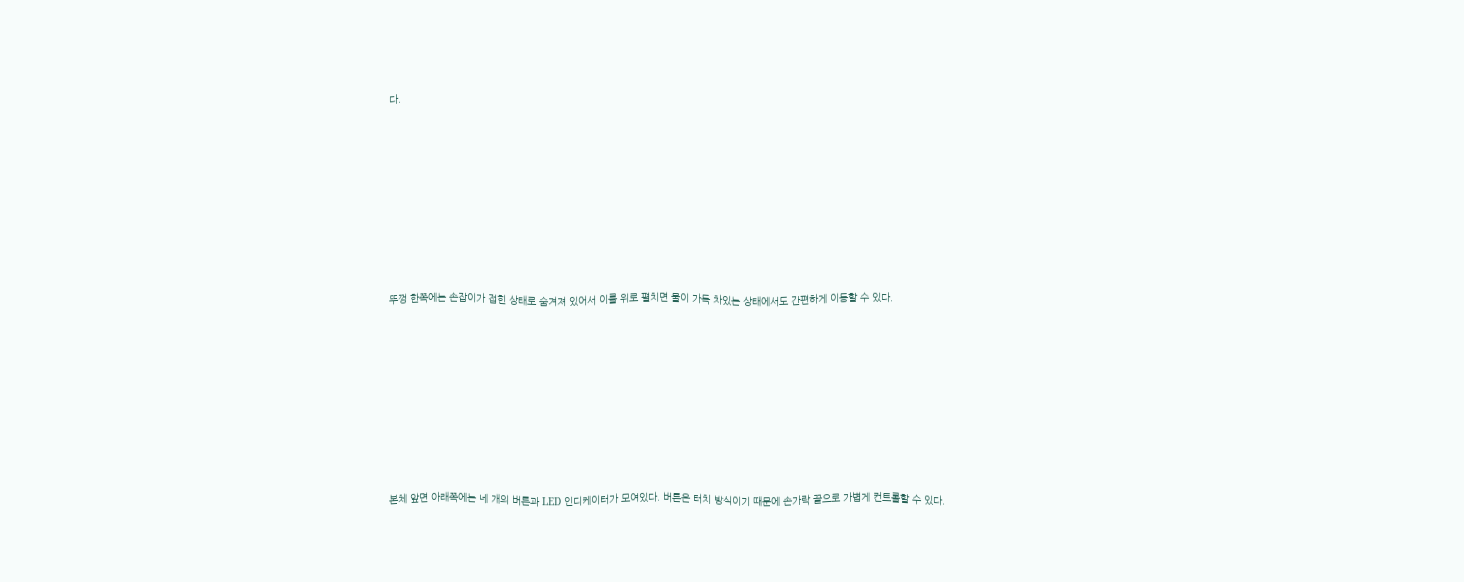다.









뚜껑 한쪽에는 손잡이가 접힌 상태로 숨겨져 있어서 이를 위로 펼치면 물이 가득 차있는 상태에서도 간편하게 이동할 수 있다.









본체 앞면 아래쪽에는 네 개의 버튼과 LED 인디케이터가 모여있다. 버튼은 터치 방식이기 때문에 손가락 끝으로 가볍게 컨트롤할 수 있다.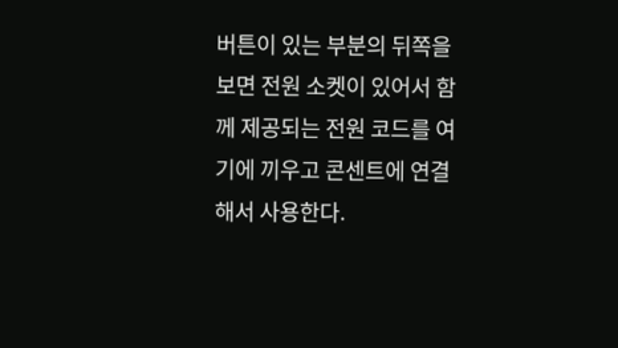버튼이 있는 부분의 뒤쪽을 보면 전원 소켓이 있어서 함께 제공되는 전원 코드를 여기에 끼우고 콘센트에 연결해서 사용한다.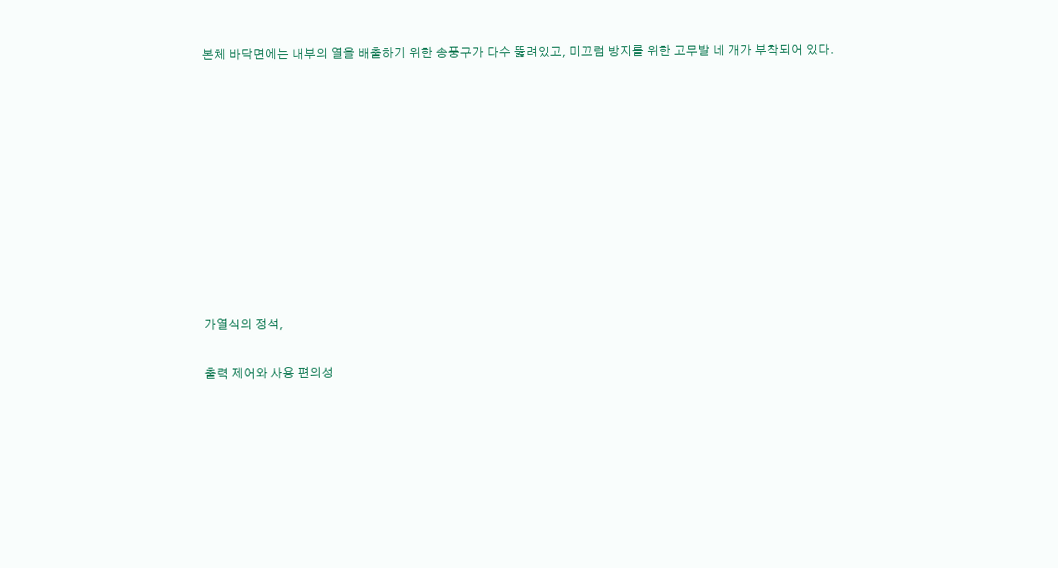본체 바닥면에는 내부의 열을 배출하기 위한 송풍구가 다수 뚫려있고, 미끄럼 방지를 위한 고무발 네 개가 부착되어 있다.










가열식의 정석,

출력 제어와 사용 편의성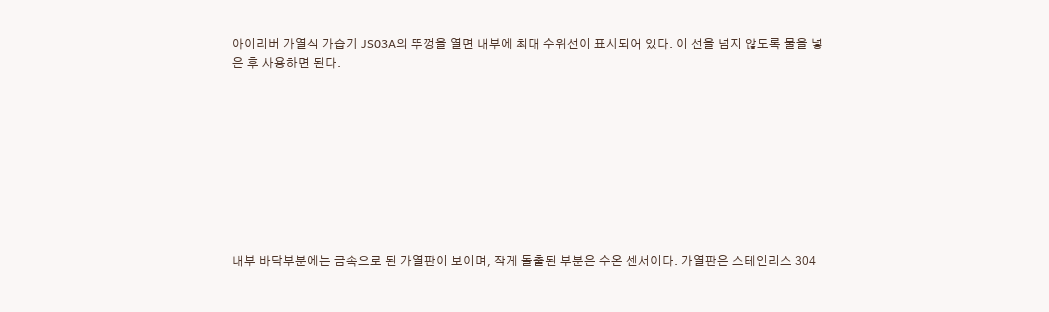아이리버 가열식 가습기 JS03A의 뚜껑을 열면 내부에 최대 수위선이 표시되어 있다. 이 선을 넘지 않도록 물을 넣은 후 사용하면 된다.









내부 바닥부분에는 금속으로 된 가열판이 보이며, 작게 돌출된 부분은 수온 센서이다. 가열판은 스테인리스 304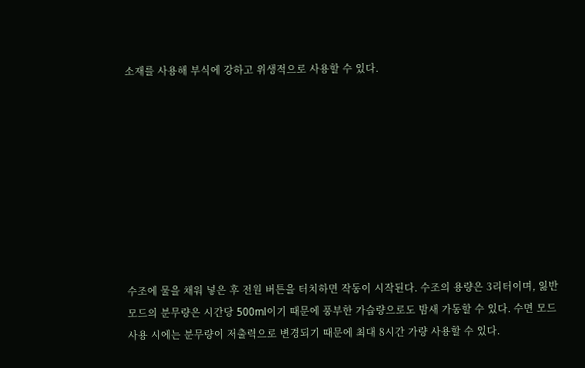소재를 사용해 부식에 강하고 위생적으로 사용할 수 있다.









수조에 물을 채워 넣은 후 전원 버튼을 터치하면 작동이 시작된다. 수조의 용량은 3리터이며, 잃반 모드의 분무량은 시간당 500ml이기 때문에 풍부한 가습량으로도 밤새 가동할 수 있다. 수면 모드 사용 시에는 분무량이 저출력으로 변경되기 때문에 최대 8시간 가량 사용할 수 있다.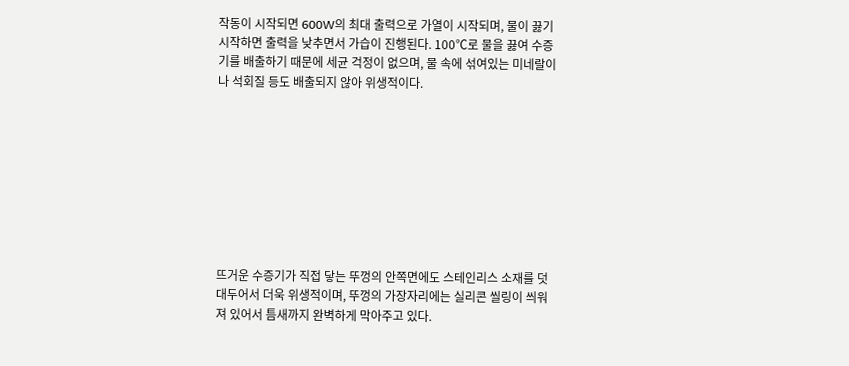작동이 시작되면 600W의 최대 출력으로 가열이 시작되며, 물이 끓기 시작하면 출력을 낮추면서 가습이 진행된다. 100℃로 물을 끓여 수증기를 배출하기 때문에 세균 걱정이 없으며, 물 속에 섞여있는 미네랄이나 석회질 등도 배출되지 않아 위생적이다.









뜨거운 수증기가 직접 닿는 뚜껑의 안쪽면에도 스테인리스 소재를 덧대두어서 더욱 위생적이며, 뚜껑의 가장자리에는 실리콘 씰링이 씌워져 있어서 틈새까지 완벽하게 막아주고 있다.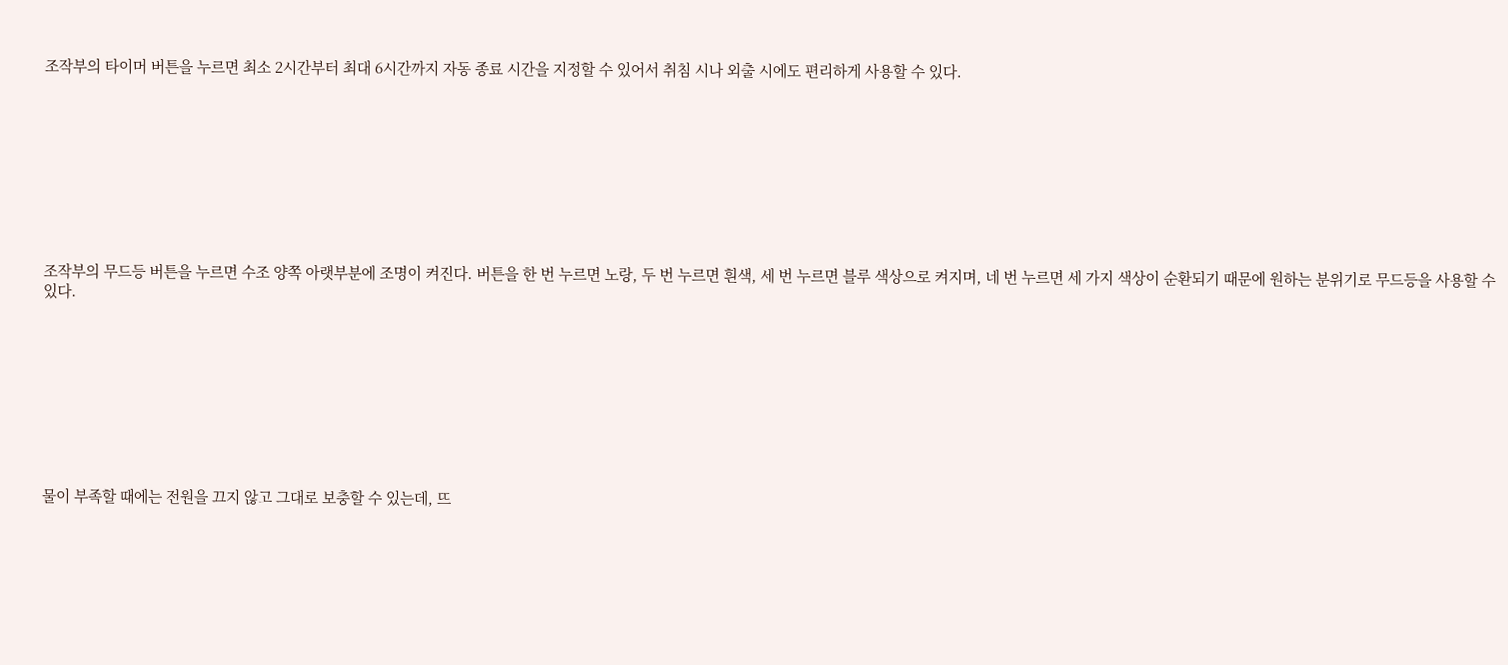조작부의 타이머 버튼을 누르면 최소 2시간부터 최대 6시간까지 자동 종료 시간을 지정할 수 있어서 취침 시나 외출 시에도 편리하게 사용할 수 있다.









조작부의 무드등 버튼을 누르면 수조 양쪽 아랫부분에 조명이 켜진다. 버튼을 한 번 누르면 노랑, 두 번 누르면 흰색, 세 번 누르면 블루 색상으로 켜지며, 네 번 누르면 세 가지 색상이 순환되기 때문에 원하는 분위기로 무드등을 사용할 수 있다.









물이 부족할 때에는 전원을 끄지 않고 그대로 보충할 수 있는데, 뜨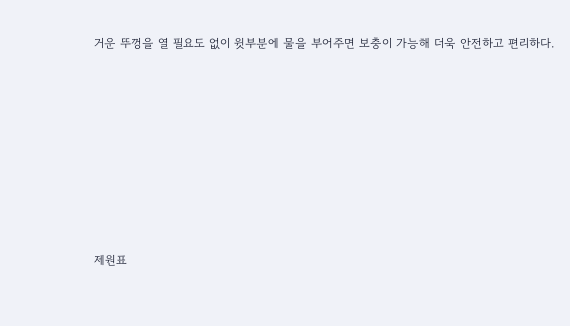거운 뚜껑을 열 필요도 없이 윗부분에 물을 부어주면 보충이 가능해 더욱 안전하고 편리하다.










제원표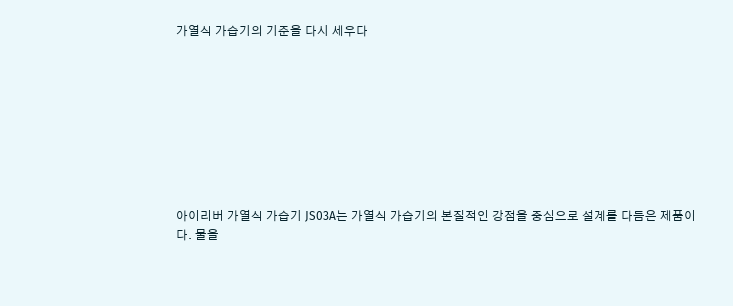가열식 가습기의 기준을 다시 세우다









아이리버 가열식 가습기 JS03A는 가열식 가습기의 본질적인 강점을 중심으로 설계를 다듬은 제품이다. 물을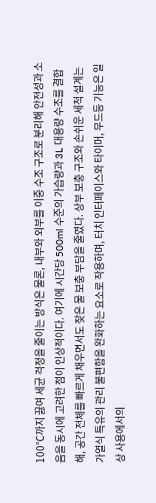100℃까지 끓여 세균 걱정을 줄이는 방식은 물론, 내부와 외부를 이중 수조 구조로 분리해 안전성과 소음을 동시에 고려한 점이 인상적이다. 여기에 시간당 500ml 수준의 가습량과 3L 대용량 수조를 결합해, 공간 전체를 빠르게 채우면서도 잦은 물 보충 부담을 줄였다. 상부 보충 구조와 손쉬운 세척 설계는 가열식 특유의 관리 불편함을 완화하는 요소로 작용하며, 터치 인터페이스와 타이머, 무드등 기능은 일상 사용에서의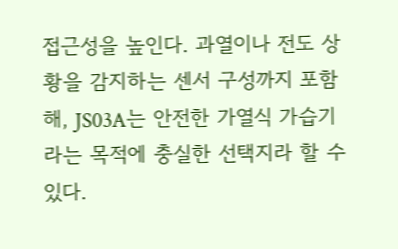접근성을 높인다. 과열이나 전도 상황을 감지하는 센서 구성까지 포함해, JS03A는 안전한 가열식 가습기라는 목적에 충실한 선택지라 할 수 있다.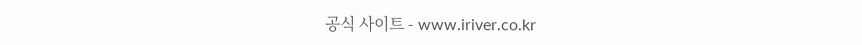공식 사이트 - www.iriver.co.kr